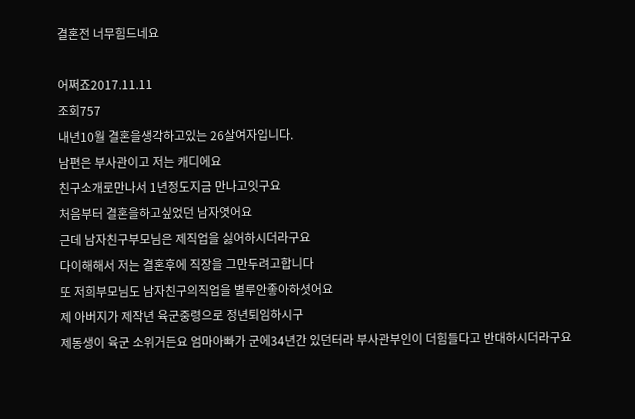결혼전 너무힘드네요

어쩌죠2017.11.11
조회757
내년10월 결혼을생각하고있는 26살여자입니다.
남편은 부사관이고 저는 캐디에요
친구소개로만나서 1년정도지금 만나고잇구요
처음부터 결혼을하고싶었던 남자엿어요
근데 남자친구부모님은 제직업을 싫어하시더라구요
다이해해서 저는 결혼후에 직장을 그만두려고합니다
또 저희부모님도 남자친구의직업을 별루안좋아하셧어요
제 아버지가 제작년 육군중령으로 정년퇴임하시구
제동생이 육군 소위거든요 엄마아빠가 군에34년간 있던터라 부사관부인이 더힘들다고 반대하시더라구요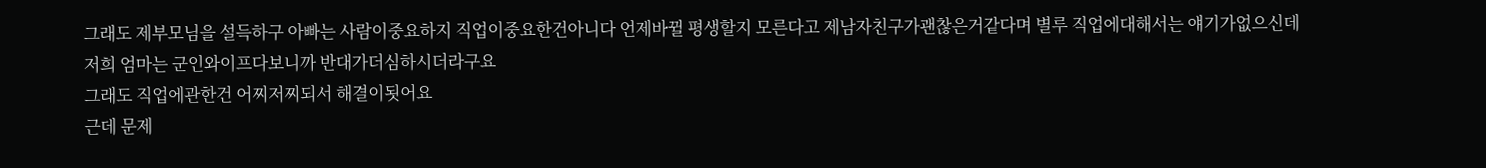그래도 제부모님을 설득하구 아빠는 사람이중요하지 직업이중요한건아니다 언제바뀔 평생할지 모른다고 제남자친구가괜찮은거같다며 별루 직업에대해서는 얘기가없으신데
저희 엄마는 군인와이프다보니까 반대가더심하시더라구요
그래도 직업에관한건 어찌저찌되서 해결이됫어요
근데 문제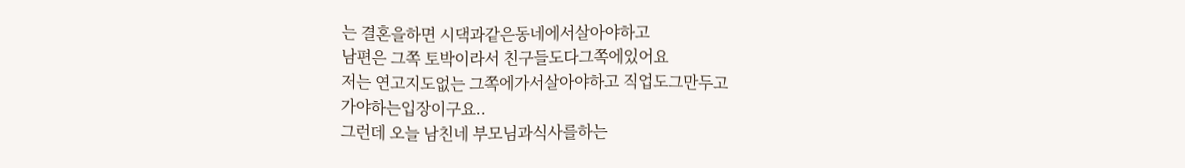는 결혼을하면 시댁과같은동네에서살아야하고
남편은 그쪽 토박이라서 친구들도다그쪽에있어요
저는 연고지도없는 그쪽에가서살아야하고 직업도그만두고
가야하는입장이구요..
그런데 오늘 남친네 부모님과식사를하는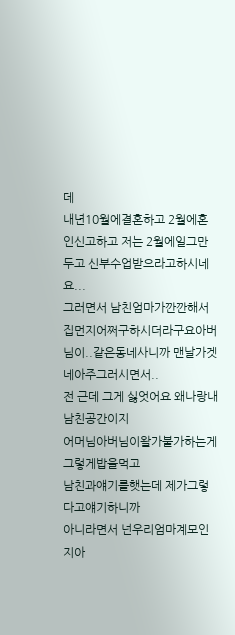데
내년10월에결혼하고 2월에혼인신고하고 저는 2월에일그만두고 신부수업받으라고하시네요...
그러면서 남친엄마가깐깐해서 집먼지어쩌구하시더라구요아버님이..같은동네사니까 맨날가겟네아주그러시면서..
전 근데 그게 싫엇어요 왜나랑내남친공간이지
어머님아버님이왈가불가하는게 그렇게밥을먹고
남친과얘기를햇는데 제가그렇다고얘기하니까
아니라면서 넌우리엄마계모인지아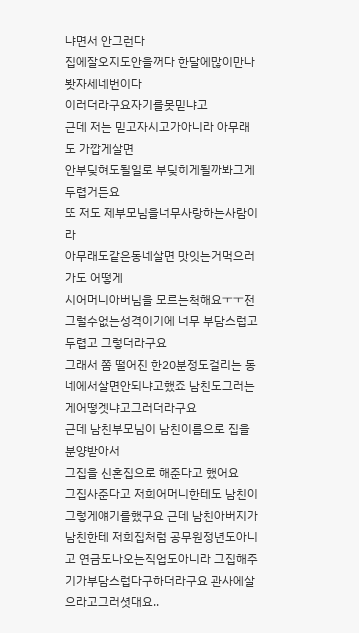냐면서 안그런다
집에잘오지도안을꺼다 한달에많이만나봣자세네번이다
이러더라구요자기를못믿냐고
근데 저는 믿고자시고가아니라 아무래도 가깝게살면
안부딪혀도될일로 부딪히게될까봐그게두렵거든요
또 저도 제부모님을너무사랑하는사람이라
아무래도같은동네살면 맛잇는거먹으러가도 어떻게
시어머니아버님을 모르는척해요ㅜㅜ전그럴수없는성격이기에 너무 부담스럽고 두렵고 그렇더라구요
그래서 쫌 떨어진 한20분정도걸리는 동네에서살면안되냐고했죠 남친도그러는게어떻겟냐고그러더라구요
근데 남친부모님이 남친이름으로 집을분양받아서
그집을 신혼집으로 해준다고 했어요
그집사준다고 저희어머니한테도 남친이그렇게얘기를했구요 근데 남친아버지가 남친한테 저희집처럼 공무원정년도아니고 연금도나오는직업도아니라 그집해주기가부담스럽다구하더라구요 관사에살으라고그러셧대요..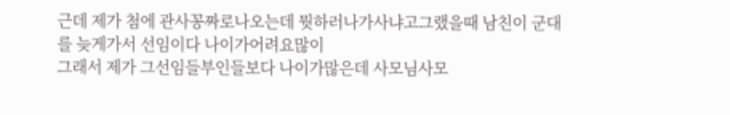근데 제가 첨에 관사꽁짜로나오는데 뭣하러나가사냐고그랬을때 남친이 군대를 늦게가서 선임이다 나이가어려요많이
그래서 제가 그선임들부인들보다 나이가많은데 사모님사모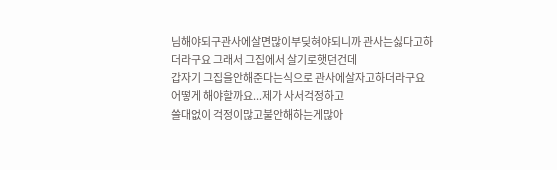님해야되구관사에살면많이부딪혀야되니까 관사는싫다고하더라구요 그래서 그집에서 살기로햇던건데
갑자기 그집을안해준다는식으로 관사에살자고하더라구요
어떻게 해야할까요...제가 사서걱정하고
쓸대없이 걱정이많고불안해하는게많아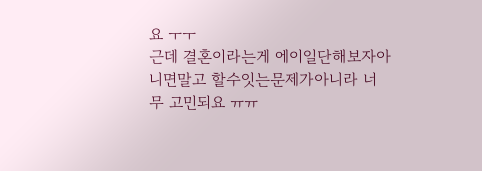요 ㅜㅜ
근데 결혼이라는게 에이일단해보자아니면말고 할수잇는문제가아니라 너무 고민되요 ㅠㅠ